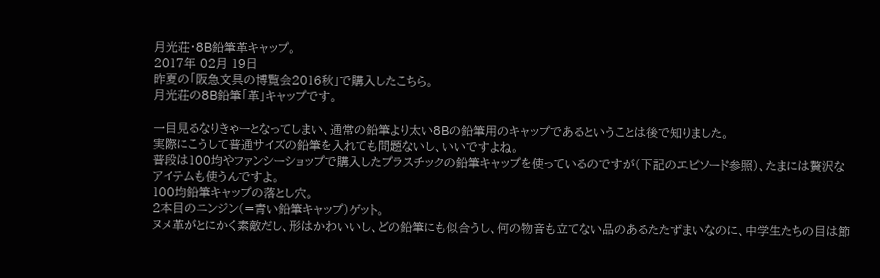月光荘・8B鉛筆革キャップ。
2017年 02月 19日
昨夏の「阪急文具の博覧会2016秋」で購入したこちら。
月光荘の8B鉛筆「革」キャップです。

一目見るなりきゃーとなってしまい、通常の鉛筆より太い8Bの鉛筆用のキャップであるということは後で知りました。
実際にこうして普通サイズの鉛筆を入れても問題ないし、いいですよね。
普段は100均やファンシーショップで購入したプラスチックの鉛筆キャップを使っているのですが(下記のエピソード参照)、たまには贅沢なアイテムも使うんですよ。
100均鉛筆キャップの落とし穴。
2本目のニンジン(=青い鉛筆キャップ)ゲット。
ヌメ革がとにかく素敵だし、形はかわいいし、どの鉛筆にも似合うし、何の物音も立てない品のあるたたずまいなのに、中学生たちの目は節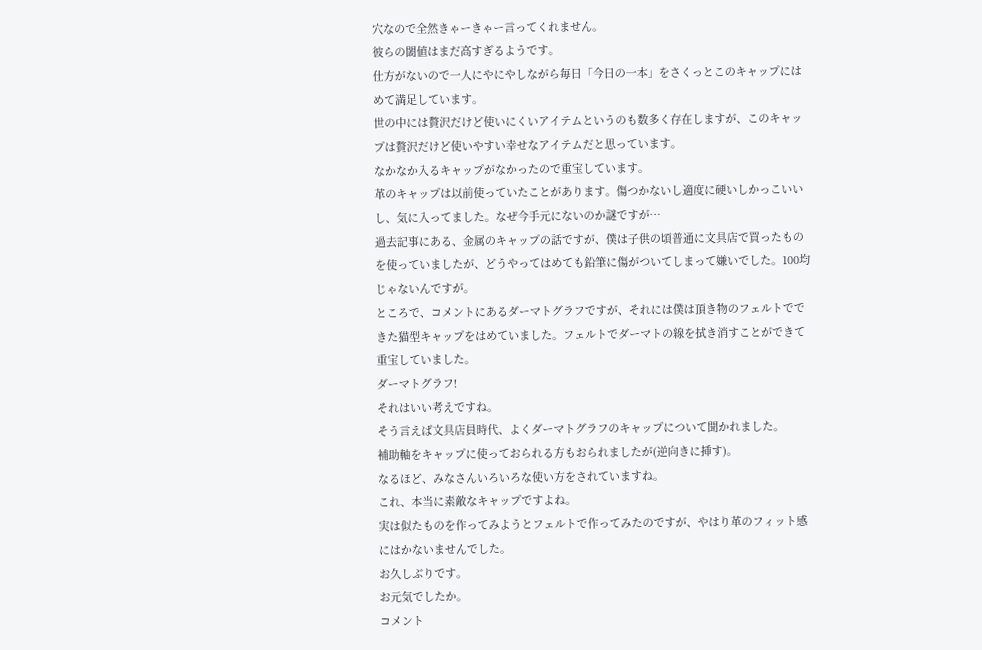穴なので全然きゃーきゃー言ってくれません。
彼らの閾値はまだ高すぎるようです。
仕方がないので一人にやにやしながら毎日「今日の一本」をさくっとこのキャップにはめて満足しています。
世の中には贅沢だけど使いにくいアイテムというのも数多く存在しますが、このキャップは贅沢だけど使いやすい幸せなアイテムだと思っています。
なかなか入るキャップがなかったので重宝しています。
革のキャップは以前使っていたことがあります。傷つかないし適度に硬いしかっこいいし、気に入ってました。なぜ今手元にないのか謎ですが…
過去記事にある、金属のキャップの話ですが、僕は子供の頃普通に文具店で買ったものを使っていましたが、どうやってはめても鉛筆に傷がついてしまって嫌いでした。100均じゃないんですが。
ところで、コメントにあるダーマトグラフですが、それには僕は頂き物のフェルトでできた猫型キャップをはめていました。フェルトでダーマトの線を拭き消すことができて重宝していました。
ダーマトグラフ!
それはいい考えですね。
そう言えば文具店員時代、よくダーマトグラフのキャップについて聞かれました。
補助軸をキャップに使っておられる方もおられましたが(逆向きに挿す)。
なるほど、みなさんいろいろな使い方をされていますね。
これ、本当に素敵なキャップですよね。
実は似たものを作ってみようとフェルトで作ってみたのですが、やはり革のフィット感にはかないませんでした。
お久しぶりです。
お元気でしたか。
コメント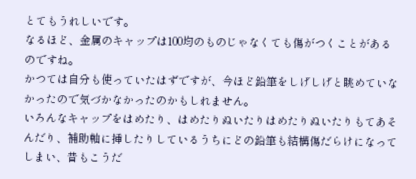とてもうれしいです。
なるほど、金属のキャップは100均のものじゃなくても傷がつくことがあるのですね。
かつては自分も使っていたはずですが、今ほど鉛筆をしげしげと眺めていなかったので気づかなかったのかもしれません。
いろんなキャップをはめたり、はめたりぬいたりはめたりぬいたりもてあそんだり、補助軸に挿したりしているうちにどの鉛筆も結構傷だらけになってしまい、昔もこうだ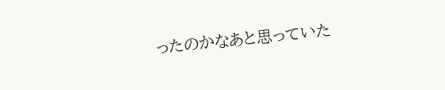ったのかなあと思っていた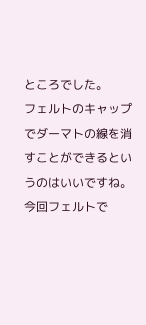ところでした。
フェルトのキャップでダーマトの線を消すことができるというのはいいですね。
今回フェルトで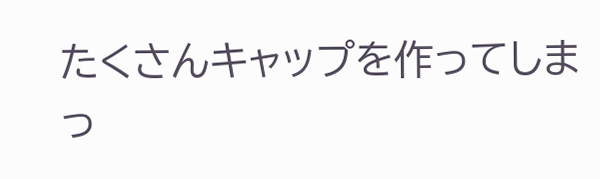たくさんキャップを作ってしまっ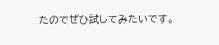たのでぜひ試してみたいです。